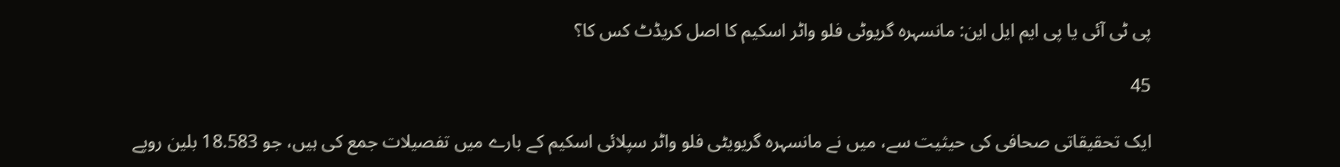پی ٹی آئی یا پی ایم ایل این: مانسہرہ گریوٹی فلو واٹر اسکیم کا اصل کریڈٹ کس کا؟

45

ایک تحقیقاتی صحافی کی حیثیت سے، میں نے مانسہرہ گریویٹی فلو واٹر سپلائی اسکیم کے بارے میں تفصیلات جمع کی ہیں، جو 18.583 بلین روپے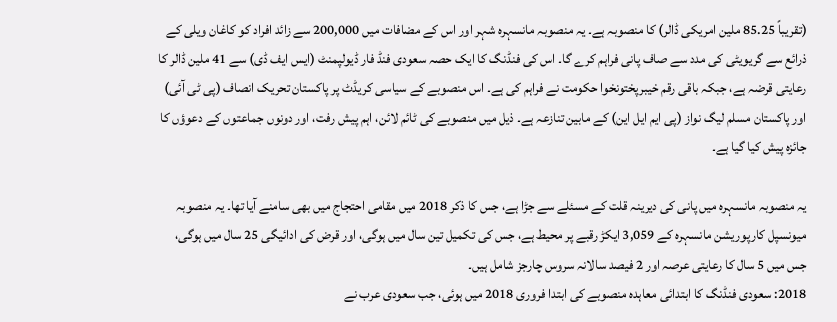(تقریباً 85.25 ملین امریکی ڈالر) کا منصوبہ ہے۔ یہ منصوبہ مانسہرہ شہر اور اس کے مضافات میں 200,000 سے زائد افراد کو کاغان ویلی کے ذرائع سے گریویٹی کی مدد سے صاف پانی فراہم کرے گا۔ اس کی فنڈنگ کا ایک حصہ سعودی فنڈ فار ڈیولپمنٹ (ایس ایف ڈی) سے 41 ملین ڈالر کا رعایتی قرضہ ہے، جبکہ باقی رقم خیبرپختونخوا حکومت نے فراہم کی ہے۔ اس منصوبے کے سیاسی کریڈٹ پر پاکستان تحریک انصاف (پی ٹی آئی) اور پاکستان مسلم لیگ نواز (پی ایم ایل این) کے مابین تنازعہ ہے۔ ذیل میں منصوبے کی ٹائم لائن، اہم پیش رفت، اور دونوں جماعتوں کے دعوؤں کا جائزہ پیش کیا گیا ہے۔

یہ منصوبہ مانسہرہ میں پانی کی دیرینہ قلت کے مسئلے سے جڑا ہے، جس کا ذکر 2018 میں مقامی احتجاج میں بھی سامنے آیا تھا۔ یہ منصوبہ میونسپل کارپوریشن مانسہرہ کے 3,059 ایکڑ رقبے پر محیط ہے، جس کی تکمیل تین سال میں ہوگی، اور قرض کی ادائیگی 25 سال میں ہوگی، جس میں 5 سال کا رعایتی عرصہ اور 2 فیصد سالانہ سروس چارجز شامل ہیں۔
2018: سعودی فنڈنگ کا ابتدائی معاہدہ منصوبے کی ابتدا فروری 2018 میں ہوئی، جب سعودی عرب نے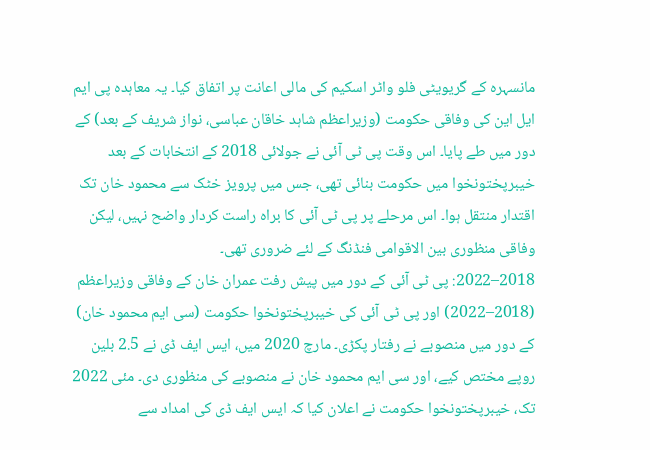مانسہرہ کے گریویٹی فلو واٹر اسکیم کی مالی اعانت پر اتفاق کیا۔ یہ معاہدہ پی ایم ایل این کی وفاقی حکومت (وزیراعظم شاہد خاقان عباسی، نواز شریف کے بعد) کے دور میں طے پایا۔ اس وقت پی ٹی آئی نے جولائی 2018 کے انتخابات کے بعد خیبرپختونخوا میں حکومت بنائی تھی، جس میں پرویز خٹک سے محمود خان تک اقتدار منتقل ہوا۔ اس مرحلے پر پی ٹی آئی کا براہ راست کردار واضح نہیں، لیکن وفاقی منظوری بین الاقوامی فنڈنگ کے لئے ضروری تھی۔
2018–2022: پی ٹی آئی کے دور میں پیش رفت عمران خان کے وفاقی وزیراعظم (2018–2022) اور پی ٹی آئی کی خیبرپختونخوا حکومت (سی ایم محمود خان) کے دور میں منصوبے نے رفتار پکڑی۔ مارچ 2020 میں، ایس ایف ڈی نے 2.5 بلین روپے مختص کیے، اور سی ایم محمود خان نے منصوبے کی منظوری دی۔ مئی 2022 تک، خیبرپختونخوا حکومت نے اعلان کیا کہ ایس ایف ڈی کی امداد سے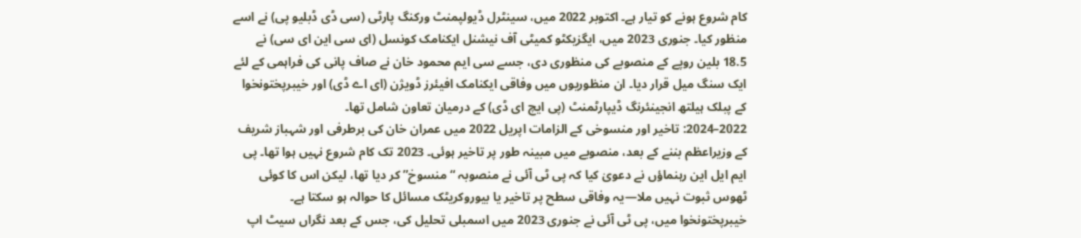کام شروع ہونے کو تیار ہے۔ اکتوبر 2022 میں، سینٹرل ڈیولپمنٹ ورکنگ پارٹی (سی ڈی ڈبلیو پی) نے اسے منظور کیا۔ جنوری 2023 میں، ایگزیکٹو کمیٹی آف نیشنل ایکنامک کونسل (ای سی این ای سی) نے 18.5 بلین روپے کے منصوبے کی منظوری دی، جسے سی ایم محمود خان نے صاف پانی کی فراہمی کے لئے ایک سنگ میل قرار دیا۔ ان منظوریوں میں وفاقی ایکنامک افیئرز ڈویژن (ای اے ڈی) اور خیبرپختونخوا کے پبلک ہیلتھ انجینئرنگ ڈیپارٹمنٹ (پی ایچ ای ڈی) کے درمیان تعاون شامل تھا۔
2022–2024: تاخیر اور منسوخی کے الزامات اپریل 2022 میں عمران خان کی برطرفی اور شہباز شریف کے وزیراعظم بننے کے بعد، منصوبے میں مبینہ طور پر تاخیر ہوئی۔ 2023 تک کام شروع نہیں ہوا تھا۔ پی ایم ایل این رہنماؤں نے دعویٰ کیا کہ پی ٹی آئی نے منصوبہ “منسوخ” کر دیا تھا، لیکن اس کا کوئی ٹھوس ثبوت نہیں ملا—یہ وفاقی سطح پر تاخیر یا بیوروکریٹک مسائل کا حوالہ ہو سکتا ہے۔ خیبرپختونخوا میں، پی ٹی آئی نے جنوری 2023 میں اسمبلی تحلیل کی، جس کے بعد نگراں سیٹ اپ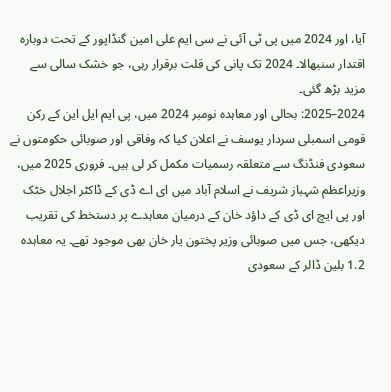آیا، اور 2024 میں پی ٹی آئی نے سی ایم علی امین گنڈاپور کے تحت دوبارہ اقتدار سنبھالا۔ 2024 تک پانی کی قلت برقرار رہی، جو خشک سالی سے مزید بڑھ گئی۔
2024–2025: بحالی اور معاہدہ نومبر 2024 میں، پی ایم ایل این کے رکن قومی اسمبلی سردار یوسف نے اعلان کیا کہ وفاقی اور صوبائی حکومتوں نے سعودی فنڈنگ سے متعلقہ رسمیات مکمل کر لی ہیں۔ فروری 2025 میں، وزیراعظم شہباز شریف نے اسلام آباد میں ای اے ڈی کے ڈاکٹر اجلال خٹک اور پی ایچ ای ڈی کے داؤد خان کے درمیان معاہدے پر دستخط کی تقریب دیکھی، جس میں صوبائی وزیر پختون یار خان بھی موجود تھے۔ یہ معاہدہ 1.2 بلین ڈالر کے سعودی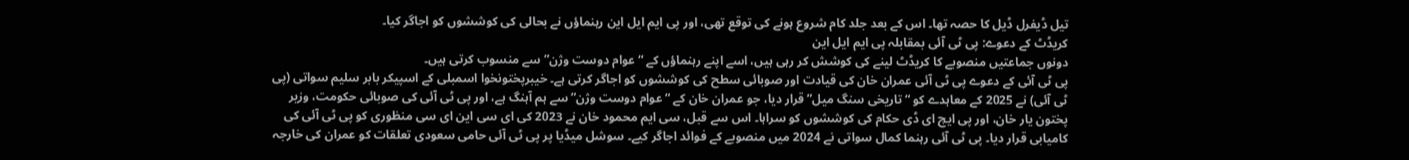تیل ڈیفرل ڈیل کا حصہ تھا۔ اس کے بعد جلد کام شروع ہونے کی توقع تھی، اور پی ایم ایل این رہنماؤں نے بحالی کی کوششوں کو اجاگر کیا۔
کریڈٹ کے دعوے: پی ٹی آئی بمقابلہ پی ایم ایل این
دونوں جماعتیں منصوبے کا کریڈٹ لینے کی کوشش کر رہی ہیں، اسے اپنے رہنماؤں کے “عوام دوست وژن” سے منسوب کرتی ہیں۔
پی ٹی آئی کے دعوے پی ٹی آئی عمران خان کی قیادت اور صوبائی سطح کی کوششوں کو اجاگر کرتی ہے۔ خیبرپختونخوا اسمبلی کے اسپیکر بابر سلیم سواتی (پی ٹی آئی) نے 2025 کے معاہدے کو “تاریخی سنگ میل” قرار دیا، جو عمران خان کے “عوام دوست وژن” سے ہم آہنگ ہے، اور پی ٹی آئی کی صوبائی حکومت، وزیر پختون یار خان، اور پی ایچ ای ڈی حکام کی کوششوں کو سراہا۔ اس سے قبل، سی ایم محمود خان نے 2023 کی ای سی این ای سی منظوری کو پی ٹی آئی کی کامیابی قرار دیا۔ پی ٹی آئی رہنما کمال سواتی نے 2024 میں منصوبے کے فوائد اجاگر کیے۔ سوشل میڈیا پر پی ٹی آئی حامی سعودی تعلقات کو عمران کی خارجہ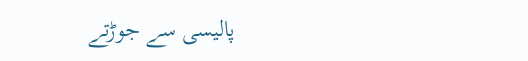پالیسی سے جوڑتے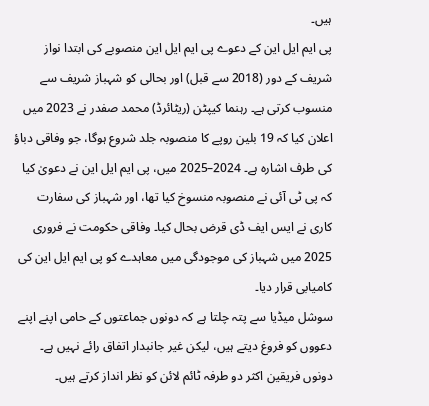ہیں۔
پی ایم ایل این کے دعوے پی ایم ایل این منصوبے کی ابتدا نواز شریف کے دور (2018 سے قبل) اور بحالی کو شہباز شریف سے منسوب کرتی ہے۔ رہنما کیپٹن (ریٹائرڈ) محمد صفدر نے 2023 میں اعلان کیا کہ 19 بلین روپے کا منصوبہ جلد شروع ہوگا، جو وفاقی دباؤ کی طرف اشارہ ہے۔ 2024–2025 میں، پی ایم ایل این نے دعویٰ کیا کہ پی ٹی آئی نے منصوبہ منسوخ کیا تھا، اور شہباز کی سفارت کاری نے ایس ایف ڈی قرض بحال کیا۔ وفاقی حکومت نے فروری 2025 میں شہباز کی موجودگی میں معاہدے کو پی ایم ایل این کی کامیابی قرار دیا۔
سوشل میڈیا سے پتہ چلتا ہے کہ دونوں جماعتوں کے حامی اپنے اپنے دعووں کو فروغ دیتے ہیں، لیکن غیر جانبدار اتفاق رائے نہیں ہے۔ دونوں فریقین اکثر دو طرفہ ٹائم لائن کو نظر انداز کرتے ہیں۔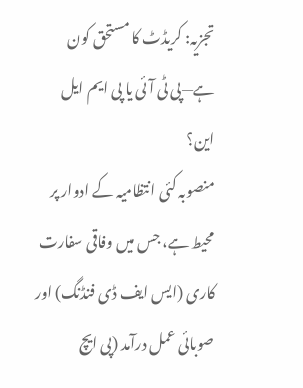تجزیہ: کریڈٹ کا مستحق کون ہے—پی ٹی آئی یا پی ایم ایل این؟
منصوبہ کئی انتظامیہ کے ادوار پر محیط ہے، جس میں وفاقی سفارت کاری (ایس ایف ڈی فنڈنگ) اور صوبائی عمل درآمد (پی ایچ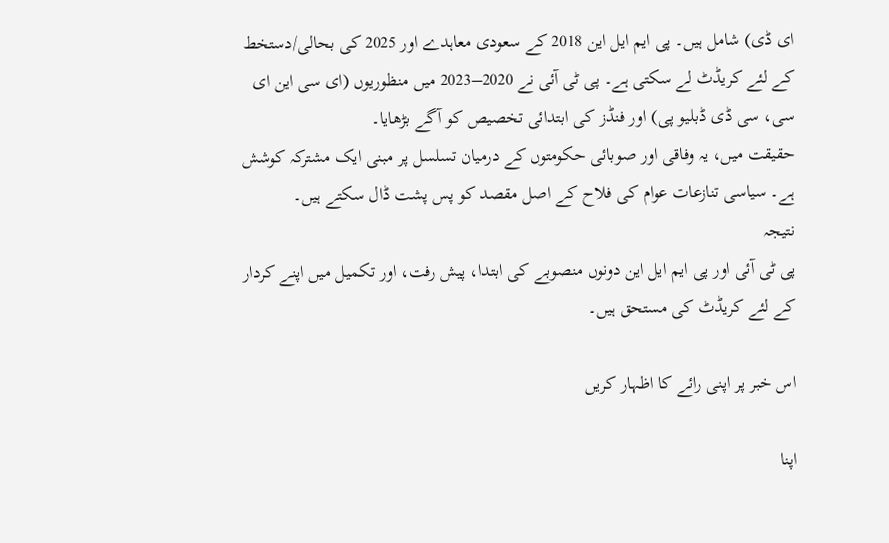ای ڈی) شامل ہیں۔ پی ایم ایل این 2018 کے سعودی معاہدے اور 2025 کی بحالی/دستخط کے لئے کریڈٹ لے سکتی ہے۔ پی ٹی آئی نے 2020–2023 میں منظوریوں (ای سی این ای سی، سی ڈی ڈبلیو پی) اور فنڈز کی ابتدائی تخصیص کو آگے بڑھایا۔
حقیقت میں، یہ وفاقی اور صوبائی حکومتوں کے درمیان تسلسل پر مبنی ایک مشترکہ کوشش ہے۔ سیاسی تنازعات عوام کی فلاح کے اصل مقصد کو پس پشت ڈال سکتے ہیں۔
نتیجہ
پی ٹی آئی اور پی ایم ایل این دونوں منصوبے کی ابتدا، پیش رفت، اور تکمیل میں اپنے کردار کے لئے کریڈٹ کی مستحق ہیں۔

اس خبر پر اپنی رائے کا اظہار کریں

اپنا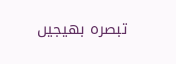تبصرہ بھیجیں